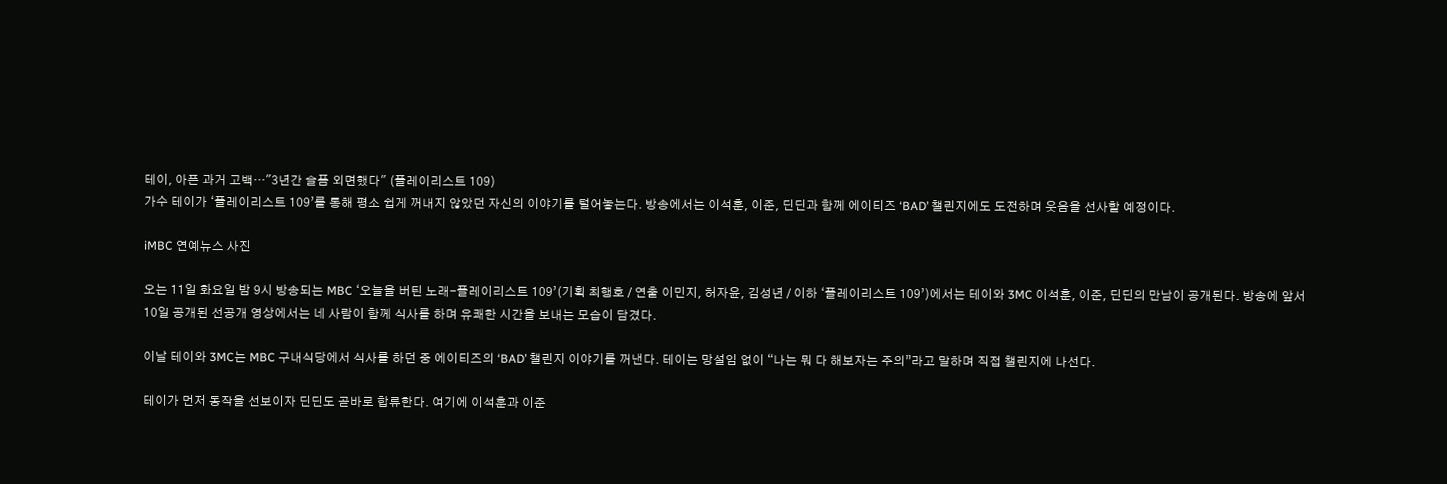테이, 아픈 과거 고백…"3년간 슬픔 외면했다" (플레이리스트 109)
가수 테이가 ‘플레이리스트 109’를 통해 평소 쉽게 꺼내지 않았던 자신의 이야기를 털어놓는다. 방송에서는 이석훈, 이준, 딘딘과 함께 에이티즈 ‘BAD’ 챌린지에도 도전하며 웃음을 선사할 예정이다.

iMBC 연예뉴스 사진

오는 11일 화요일 밤 9시 방송되는 MBC ‘오늘을 버틴 노래-플레이리스트 109’(기획 최행호 / 연출 이민지, 허자윤, 김성년 / 이하 ‘플레이리스트 109’)에서는 테이와 3MC 이석훈, 이준, 딘딘의 만남이 공개된다. 방송에 앞서 10일 공개된 선공개 영상에서는 네 사람이 함께 식사를 하며 유쾌한 시간을 보내는 모습이 담겼다.

이날 테이와 3MC는 MBC 구내식당에서 식사를 하던 중 에이티즈의 ‘BAD’ 챌린지 이야기를 꺼낸다. 테이는 망설임 없이 “나는 뭐 다 해보자는 주의”라고 말하며 직접 챌린지에 나선다.

테이가 먼저 동작을 선보이자 딘딘도 곧바로 합류한다. 여기에 이석훈과 이준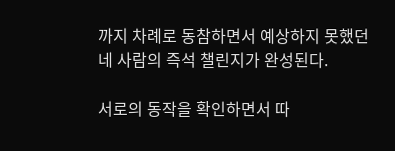까지 차례로 동참하면서 예상하지 못했던 네 사람의 즉석 챌린지가 완성된다.

서로의 동작을 확인하면서 따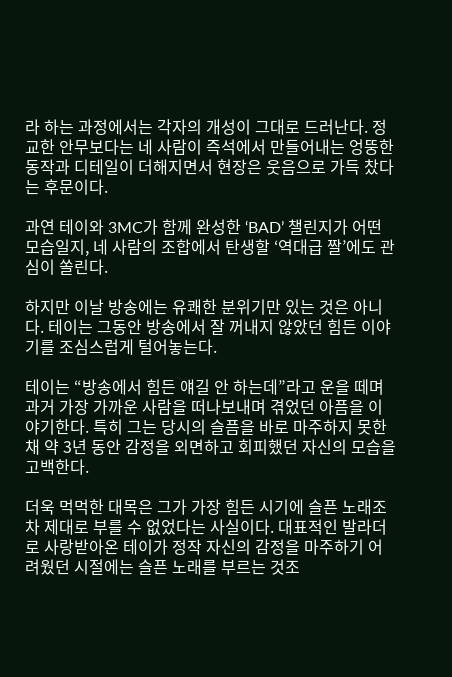라 하는 과정에서는 각자의 개성이 그대로 드러난다. 정교한 안무보다는 네 사람이 즉석에서 만들어내는 엉뚱한 동작과 디테일이 더해지면서 현장은 웃음으로 가득 찼다는 후문이다.

과연 테이와 3MC가 함께 완성한 ‘BAD’ 챌린지가 어떤 모습일지, 네 사람의 조합에서 탄생할 ‘역대급 짤’에도 관심이 쏠린다.

하지만 이날 방송에는 유쾌한 분위기만 있는 것은 아니다. 테이는 그동안 방송에서 잘 꺼내지 않았던 힘든 이야기를 조심스럽게 털어놓는다.

테이는 “방송에서 힘든 얘길 안 하는데”라고 운을 떼며 과거 가장 가까운 사람을 떠나보내며 겪었던 아픔을 이야기한다. 특히 그는 당시의 슬픔을 바로 마주하지 못한 채 약 3년 동안 감정을 외면하고 회피했던 자신의 모습을 고백한다.

더욱 먹먹한 대목은 그가 가장 힘든 시기에 슬픈 노래조차 제대로 부를 수 없었다는 사실이다. 대표적인 발라더로 사랑받아온 테이가 정작 자신의 감정을 마주하기 어려웠던 시절에는 슬픈 노래를 부르는 것조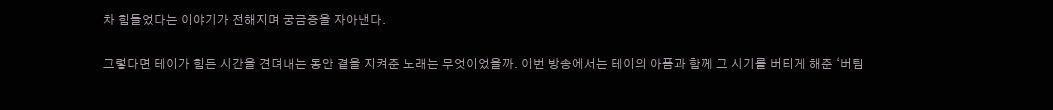차 힘들었다는 이야기가 전해지며 궁금증을 자아낸다.

그렇다면 테이가 힘든 시간을 견뎌내는 동안 곁을 지켜준 노래는 무엇이었을까. 이번 방송에서는 테이의 아픔과 함께 그 시기를 버티게 해준 ‘버팀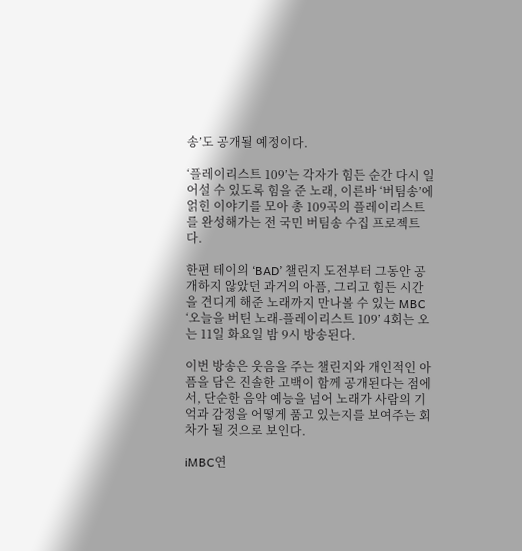송’도 공개될 예정이다.

‘플레이리스트 109’는 각자가 힘든 순간 다시 일어설 수 있도록 힘을 준 노래, 이른바 ‘버팀송’에 얽힌 이야기를 모아 총 109곡의 플레이리스트를 완성해가는 전 국민 버팀송 수집 프로젝트다.

한편 테이의 ‘BAD’ 챌린지 도전부터 그동안 공개하지 않았던 과거의 아픔, 그리고 힘든 시간을 견디게 해준 노래까지 만나볼 수 있는 MBC ‘오늘을 버틴 노래-플레이리스트 109’ 4회는 오는 11일 화요일 밤 9시 방송된다.

이번 방송은 웃음을 주는 챌린지와 개인적인 아픔을 담은 진솔한 고백이 함께 공개된다는 점에서, 단순한 음악 예능을 넘어 노래가 사람의 기억과 감정을 어떻게 품고 있는지를 보여주는 회차가 될 것으로 보인다.

iMBC연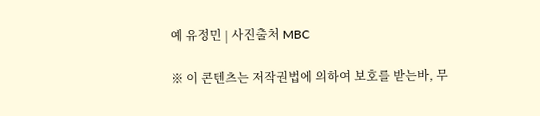예 유정민 | 사진출처 MBC

※ 이 콘텐츠는 저작권법에 의하여 보호를 받는바, 무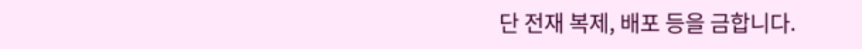단 전재 복제, 배포 등을 금합니다.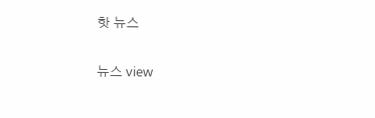핫 뉴스

뉴스 view